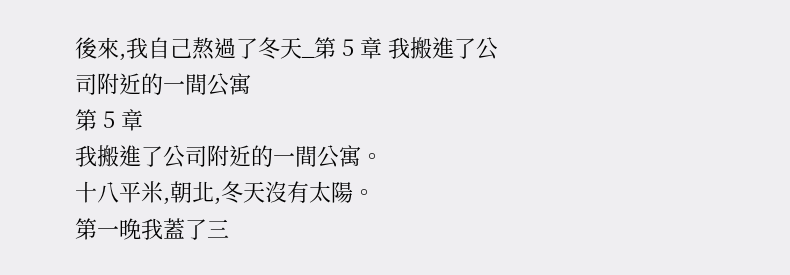後來,我自己熬過了冬天_第 5 章 我搬進了公司附近的一間公寓
第 5 章
我搬進了公司附近的一間公寓。
十八平米,朝北,冬天沒有太陽。
第一晚我蓋了三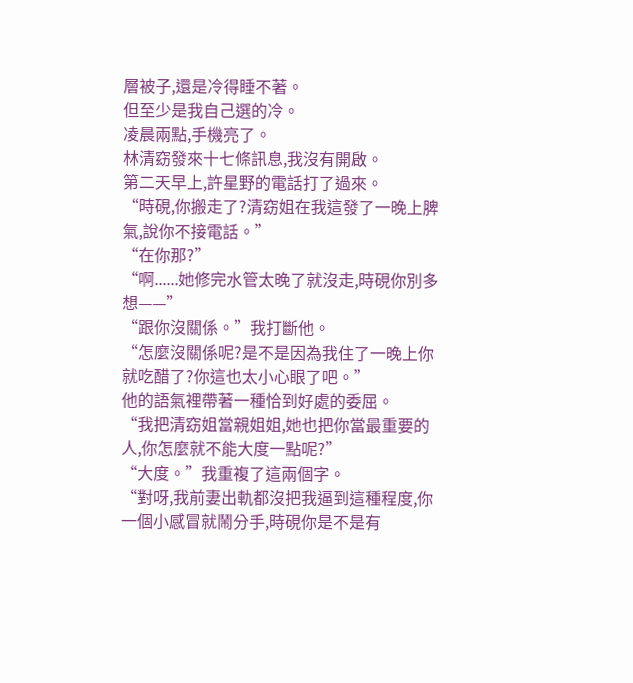層被子,還是冷得睡不著。
但至少是我自己選的冷。
凌晨兩點,手機亮了。
林清窈發來十七條訊息,我沒有開啟。
第二天早上,許星野的電話打了過來。
“時硯,你搬走了?清窈姐在我這發了一晚上脾氣,說你不接電話。”
“在你那?”
“啊......她修完水管太晚了就沒走,時硯你別多想——”
“跟你沒關係。”我打斷他。
“怎麼沒關係呢?是不是因為我住了一晚上你就吃醋了?你這也太小心眼了吧。”
他的語氣裡帶著一種恰到好處的委屈。
“我把清窈姐當親姐姐,她也把你當最重要的人,你怎麼就不能大度一點呢?”
“大度。”我重複了這兩個字。
“對呀,我前妻出軌都沒把我逼到這種程度,你一個小感冒就鬧分手,時硯你是不是有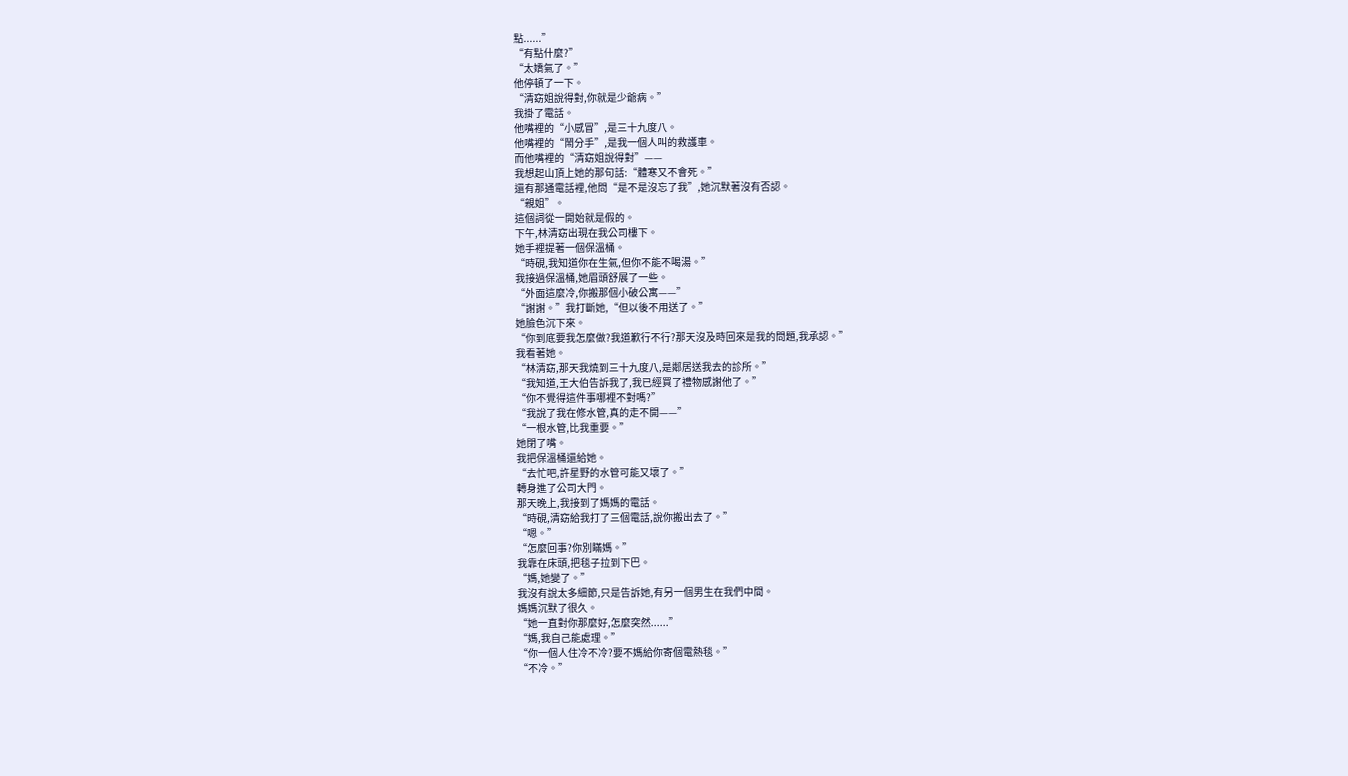點......”
“有點什麼?”
“太嬌氣了。”
他停頓了一下。
“清窈姐說得對,你就是少爺病。”
我掛了電話。
他嘴裡的“小感冒”,是三十九度八。
他嘴裡的“鬧分手”,是我一個人叫的救護車。
而他嘴裡的“清窈姐說得對”——
我想起山頂上她的那句話:“體寒又不會死。”
還有那通電話裡,他問“是不是沒忘了我”,她沉默著沒有否認。
“親姐”。
這個詞從一開始就是假的。
下午,林清窈出現在我公司樓下。
她手裡提著一個保溫桶。
“時硯,我知道你在生氣,但你不能不喝湯。”
我接過保溫桶,她眉頭舒展了一些。
“外面這麼冷,你搬那個小破公寓——”
“謝謝。”我打斷她,“但以後不用送了。”
她臉色沉下來。
“你到底要我怎麼做?我道歉行不行?那天沒及時回來是我的問題,我承認。”
我看著她。
“林清窈,那天我燒到三十九度八,是鄰居送我去的診所。”
“我知道,王大伯告訴我了,我已經買了禮物感謝他了。”
“你不覺得這件事哪裡不對嗎?”
“我說了我在修水管,真的走不開——”
“一根水管,比我重要。”
她閉了嘴。
我把保溫桶還給她。
“去忙吧,許星野的水管可能又壞了。”
轉身進了公司大門。
那天晚上,我接到了媽媽的電話。
“時硯,清窈給我打了三個電話,說你搬出去了。”
“嗯。”
“怎麼回事?你別瞞媽。”
我靠在床頭,把毯子拉到下巴。
“媽,她變了。”
我沒有說太多細節,只是告訴她,有另一個男生在我們中間。
媽媽沉默了很久。
“她一直對你那麼好,怎麼突然......”
“媽,我自己能處理。”
“你一個人住冷不冷?要不媽給你寄個電熱毯。”
“不冷。”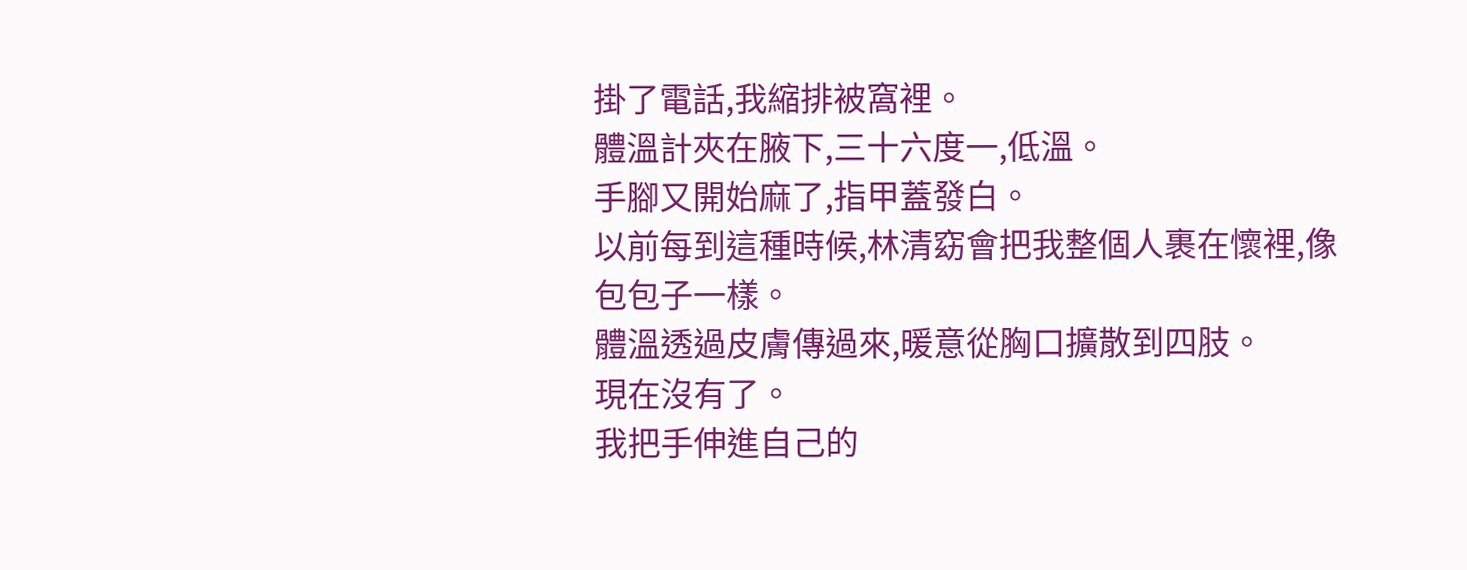掛了電話,我縮排被窩裡。
體溫計夾在腋下,三十六度一,低溫。
手腳又開始麻了,指甲蓋發白。
以前每到這種時候,林清窈會把我整個人裹在懷裡,像包包子一樣。
體溫透過皮膚傳過來,暖意從胸口擴散到四肢。
現在沒有了。
我把手伸進自己的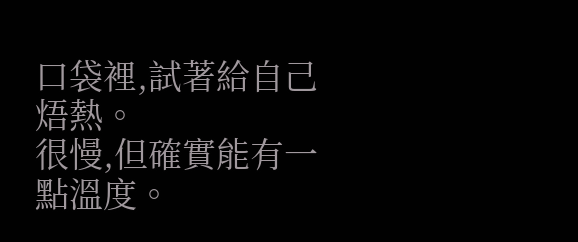口袋裡,試著給自己焐熱。
很慢,但確實能有一點溫度。